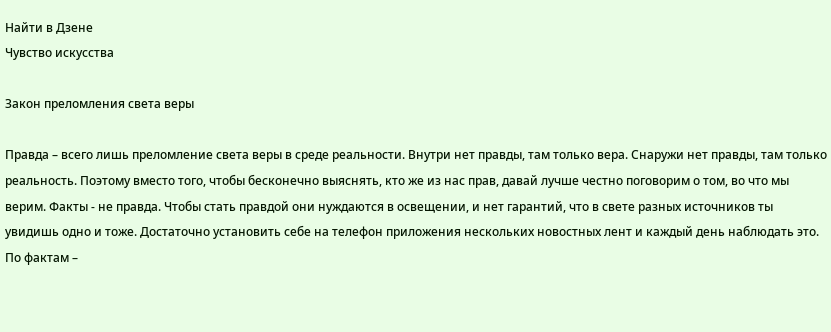Найти в Дзене
Чувство искусства

Закон преломления света веры

Правда – всего лишь преломление света веры в среде реальности. Внутри нет правды, там только вера. Снаружи нет правды, там только реальность. Поэтому вместо того, чтобы бесконечно выяснять, кто же из нас прав, давай лучше честно поговорим о том, во что мы верим. Факты - не правда. Чтобы стать правдой они нуждаются в освещении, и нет гарантий, что в свете разных источников ты увидишь одно и тоже. Достаточно установить себе на телефон приложения нескольких новостных лент и каждый день наблюдать это. По фактам –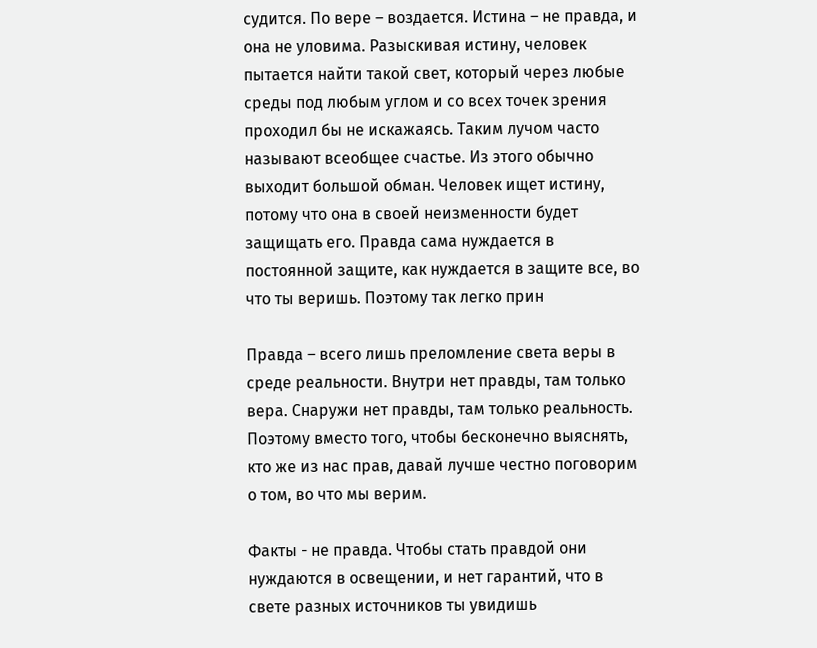судится. По вере – воздается. Истина – не правда, и она не уловима. Разыскивая истину, человек пытается найти такой свет, который через любые среды под любым углом и со всех точек зрения проходил бы не искажаясь. Таким лучом часто называют всеобщее счастье. Из этого обычно выходит большой обман. Человек ищет истину, потому что она в своей неизменности будет защищать его. Правда сама нуждается в постоянной защите, как нуждается в защите все, во что ты веришь. Поэтому так легко прин

Правда – всего лишь преломление света веры в среде реальности. Внутри нет правды, там только вера. Снаружи нет правды, там только реальность. Поэтому вместо того, чтобы бесконечно выяснять, кто же из нас прав, давай лучше честно поговорим о том, во что мы верим.

Факты - не правда. Чтобы стать правдой они нуждаются в освещении, и нет гарантий, что в свете разных источников ты увидишь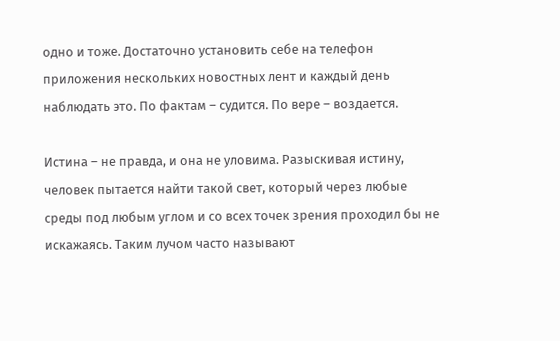одно и тоже. Достаточно установить себе на телефон приложения нескольких новостных лент и каждый день наблюдать это. По фактам – судится. По вере – воздается.

Истина – не правда, и она не уловима. Разыскивая истину, человек пытается найти такой свет, который через любые среды под любым углом и со всех точек зрения проходил бы не искажаясь. Таким лучом часто называют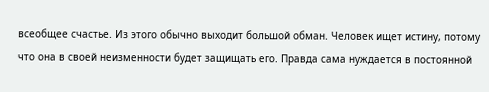всеобщее счастье. Из этого обычно выходит большой обман. Человек ищет истину, потому что она в своей неизменности будет защищать его. Правда сама нуждается в постоянной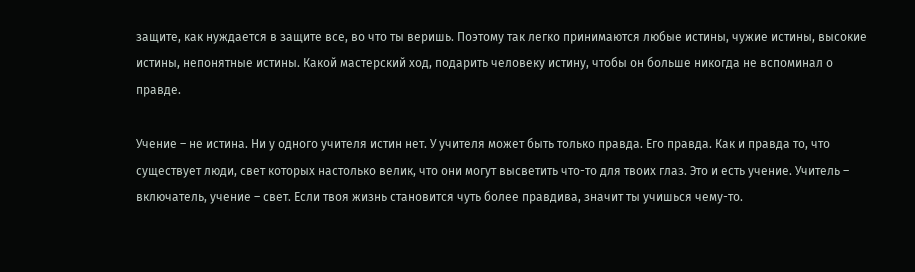защите, как нуждается в защите все, во что ты веришь. Поэтому так легко принимаются любые истины, чужие истины, высокие истины, непонятные истины. Какой мастерский ход, подарить человеку истину, чтобы он больше никогда не вспоминал о правде.

Учение – не истина. Ни у одного учителя истин нет. У учителя может быть только правда. Его правда. Как и правда то, что существует люди, свет которых настолько велик, что они могут высветить что-то для твоих глаз. Это и есть учение. Учитель – включатель, учение – свет. Если твоя жизнь становится чуть более правдива, значит ты учишься чему-то.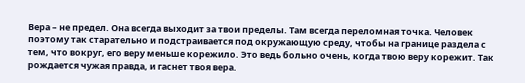Вера – не предел. Она всегда выходит за твои пределы. Там всегда переломная точка. Человек поэтому так старательно и подстраивается под окружающую среду, чтобы на границе раздела с тем, что вокруг, его веру меньше корежило. Это ведь больно очень, когда твою веру корежит. Так рождается чужая правда, и гаснет твоя вера.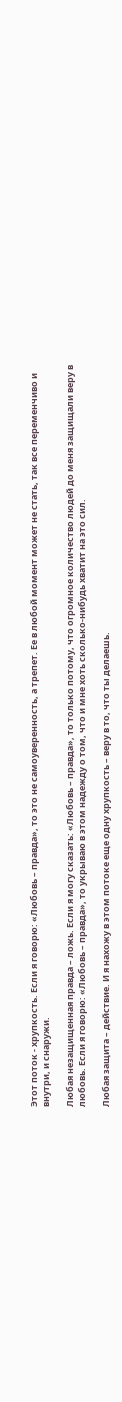Этот поток - хрупкость. Если я говорю: «Любовь – правда», то это не самоуверенность, а трепет. Ее в любой момент может не стать, так все переменчиво и внутри, и снаружи.

Любая незащищенная правда – ложь. Если я могу сказать: «Любовь – правда», то только потому, что огромное количество людей до меня защищали веру в любовь. Если я говорю: «Любовь – правда», то укрываю в этом надежду о том, что и мне хоть сколько-нибудь хватит на это сил.

Любая защита – действие. И я нахожу в этом потоке еще одну хрупкость – веру в то, что ты делаешь.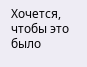Хочется, чтобы это было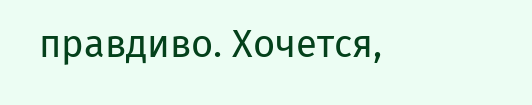правдиво. Хочется,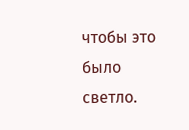чтобы это было светло.